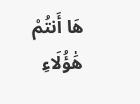هَا أَنتُمْ هَٰؤُلَاءِ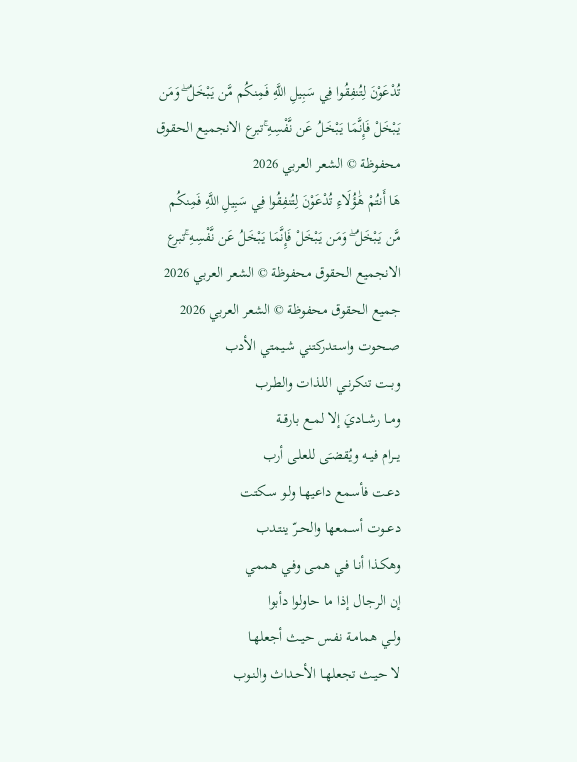تُدْعَوْنَ لِتُنفِقُوا فِي سَبِيلِ اللَّهِ فَمِنكُم مَّن يَبْخَلُ ۖ وَمَن يَبْخَلْ فَإِنَّمَا يَبْخَلُ عَن نَّفْسِهِ ۚتبرع الانجميع الحقوق محفوظة © الشعر العربي 2026
هَا أَنتُمْ هَٰؤُلَاءِ تُدْعَوْنَ لِتُنفِقُوا فِي سَبِيلِ اللَّهِ فَمِنكُم مَّن يَبْخَلُ ۖ وَمَن يَبْخَلْ فَإِنَّمَا يَبْخَلُ عَن نَّفْسِهِ ۚتبرع الانجميع الحقوق محفوظة © الشعر العربي 2026
جميع الحقوق محفوظة © الشعر العربي 2026
صــحوت واسـتدركتني شـيمتي الأدب
وبــت تنكرنــي اللـذات والطـرب
ومــا رشــاديَ إلا لمــع بارقــة
يــرام فيــه ويُقضـَى للعلـى أرب
دعـت فأسـمع داعيهـا ولـو سـكتت
دعــوت أســمعها والحــرّ ينتـدب
وهكـذا أنـا فـي همـى وفـي هممي
إن الرجـال إذا ما حاولوا دأبوا
ولــي همامـة نفـس حيـث أجعلهـا
لا حيـث تجعلهـا الأحـداث والنـوب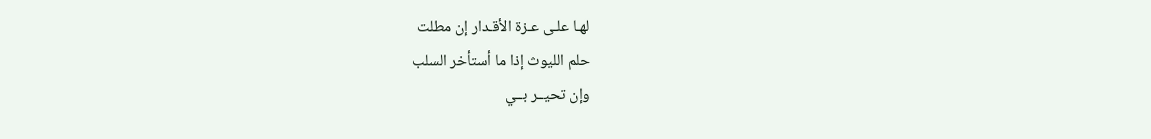لهـا علـى عـزة الأقـدار إن مطلت
حلم الليوث إذا ما أستأخر السلب
وإن تحيــر بــي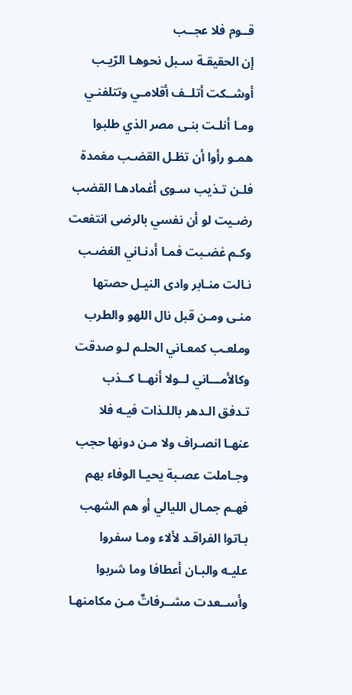قــوم فلا عجــب
إن الحقيقـة سـبل نحوهـا الرّيـب
أوشــكت أتلــف أقلامـي وتتلفنـي
ومـا أنلـت بنـى مصر الذي طلبوا
همـو رأوا أن تظـل القضـب مغمدة
فلـن تـذيب سـوى أغمادهـا القضب
رضـيت لو أن نفسي بالرضى انتفعت
وكـم غضـبت فمـا أدنـاني الغضـب
نـالت منـابر وادى النيـل حصتها
منـى ومـن قبل نال اللهو والطرب
وملعـب كمعـاني الحلـم لـو صدقت
وكالأمـــاني لــولا أنهــا كــذب
تـدفق الـدهر باللـذات فيـه فلا
عنهـا انصـراف ولا مـن دونها حجب
وجـاملت عصـبة يحيـا الوفاء بهم
فهـم جمـال الليالي أو هم الشهب
بـاتوا الفراقـد لألاء ومـا سفروا
عليـه والبـان أعطافا وما شربوا
وأســعدت مشــرفاتٌ مـن مكامنهـا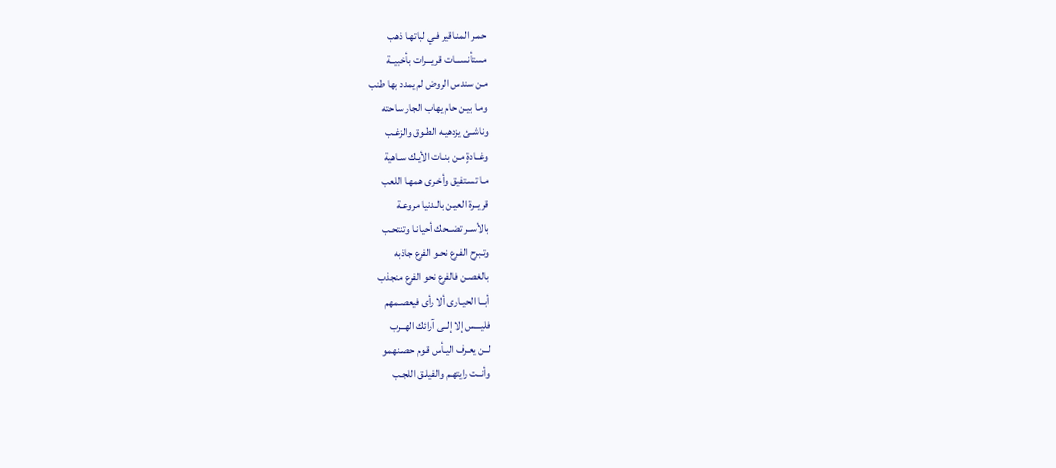حمـر المنـاقير فـي لباتهـا ذهب
مستأنســـات قريـــرات بأخبيــة
مـن سندس الروض لم يمدد بها طنب
ومـا بيـن حام يهاب الجار ساحته
وناشــئ يزدهيـه الطـوق والزغـب
وغــادةٍ مـن بنـات الأيـك سـاهية
مـا تسـتفيق وأخـرى همهـا اللعب
قريــرة العيـن بالـدنيا مروعـة
بالأســر تضــحك أحيانـا وتنتحـب
وتـبرح الفـرع نحـو الفرع جاذبه
بالغصـن فالفرع نحو الفرع منجذب
أبــا الحيـارى ألا رأى فيعصـمهم
فليـــس إلا إلــى آرائك الهــرب
لــن يعـرف اليـأس قـوم حصـنهمو
وأنــت رايتهـم والفيلـق اللجـب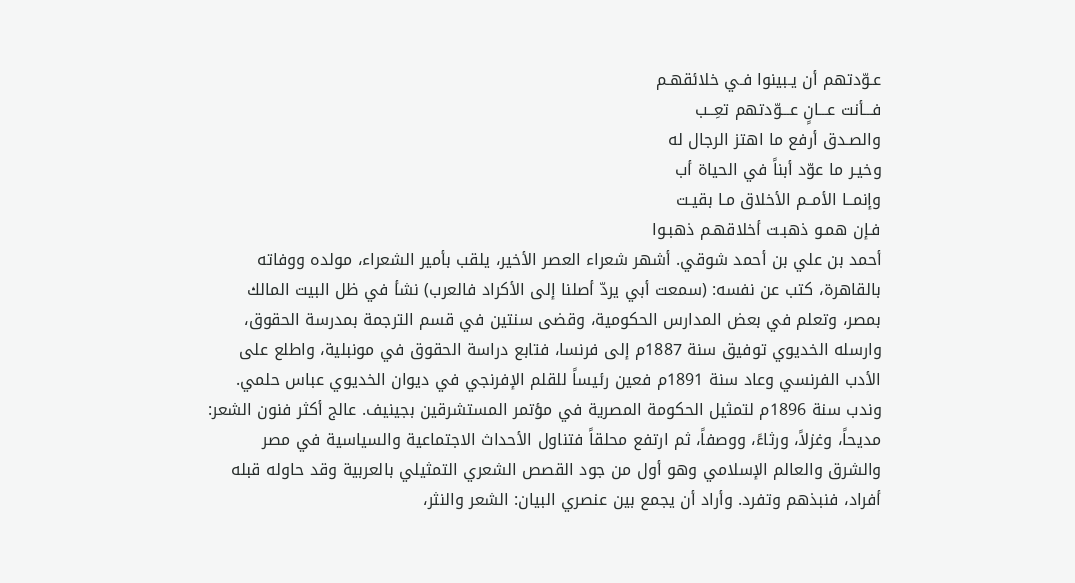عـوّدتهم أن يـبينوا فـي خلائقهـم
فـــأنت عـــانٍ عـــوّدتهم تعِــب
والصـدق أرفع ما اهتز الرجال له
وخيـر ما عوّد أبناً في الحياة أب
وإنمــا الأمــم الأخلاق مـا بقيـت
فـإن همـو ذهبـت أخلاقهـم ذهبـوا
أحمد بن علي بن أحمد شوقي. أشهر شعراء العصر الأخير، يلقب بأمير الشعراء، مولده ووفاته بالقاهرة، كتب عن نفسه: (سمعت أبي يردّ أصلنا إلى الأكراد فالعرب) نشأ في ظل البيت المالك بمصر، وتعلم في بعض المدارس الحكومية، وقضى سنتين في قسم الترجمة بمدرسة الحقوق، وارسله الخديوي توفيق سنة 1887م إلى فرنسا، فتابع دراسة الحقوق في مونبلية، واطلع على الأدب الفرنسي وعاد سنة 1891م فعين رئيساً للقلم الإفرنجي في ديوان الخديوي عباس حلمي. وندب سنة 1896م لتمثيل الحكومة المصرية في مؤتمر المستشرقين بجينيف. عالج أكثر فنون الشعر: مديحاً، وغزلاً، ورثاءً، ووصفاً، ثم ارتفع محلقاً فتناول الأحداث الاجتماعية والسياسية في مصر والشرق والعالم الإسلامي وهو أول من جود القصص الشعري التمثيلي بالعربية وقد حاوله قبله أفراد، فنبذهم وتفرد. وأراد أن يجمع بين عنصري البيان: الشعر والنثر،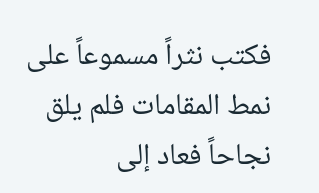فكتب نثراً مسموعاً على نمط المقامات فلم يلق نجاحاً فعاد إلى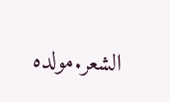الشعر.مولده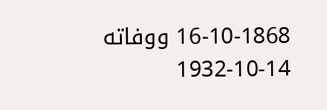16-10-1868 ووفاته 14-10-1932